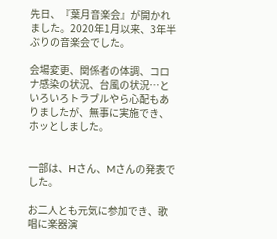先日、『葉月音楽会』が開かれました。2020年1月以来、3年半ぶりの音楽会でした。

会場変更、関係者の体調、コロナ感染の状況、台風の状況…といろいろトラブルやら心配もありましたが、無事に実施でき、ホッとしました。


一部は、Hさん、Mさんの発表でした。

お二人とも元気に参加でき、歌唱に楽器演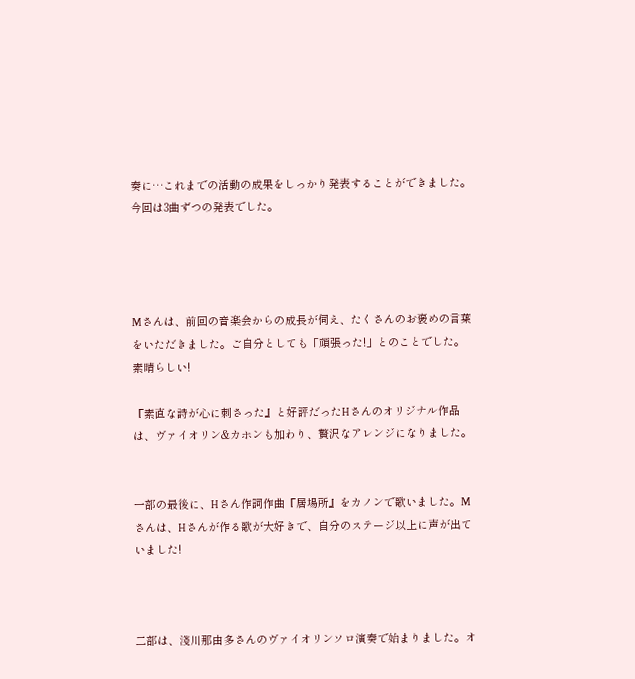奏に…これまでの活動の成果をしっかり発表することができました。今回は3曲ずつの発表でした。




Mさんは、前回の音楽会からの成長が伺え、たくさんのお褒めの言葉をいただきました。ご自分としても「頑張った!」とのことでした。素晴らしい!

『素直な詩が心に刺さった』と好評だったHさんのオリジナル作品は、ヴァイオリン&カホンも加わり、贅沢なアレンジになりました。


一部の最後に、Hさん作詞作曲『居場所』をカノンで歌いました。Mさんは、Hさんが作る歌が大好きで、自分のステージ以上に声が出ていました!



二部は、淺川那由多さんのヴァイオリンソロ演奏で始まりました。オ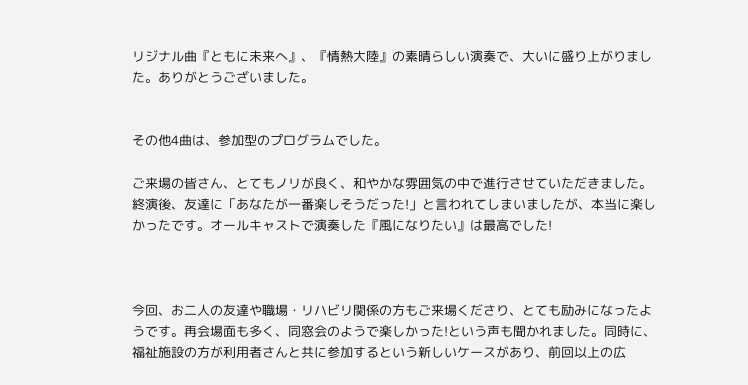リジナル曲『ともに未来へ』、『情熱大陸』の素晴らしい演奏で、大いに盛り上がりました。ありがとうございました。


その他4曲は、参加型のプログラムでした。

ご来場の皆さん、とてもノリが良く、和やかな雰囲気の中で進行させていただきました。終演後、友達に「あなたが一番楽しそうだった!」と言われてしまいましたが、本当に楽しかったです。オールキャストで演奏した『風になりたい』は最高でした!



今回、お二人の友達や職場・リハビリ関係の方もご来場くださり、とても励みになったようです。再会場面も多く、同窓会のようで楽しかった!という声も聞かれました。同時に、福祉施設の方が利用者さんと共に参加するという新しいケースがあり、前回以上の広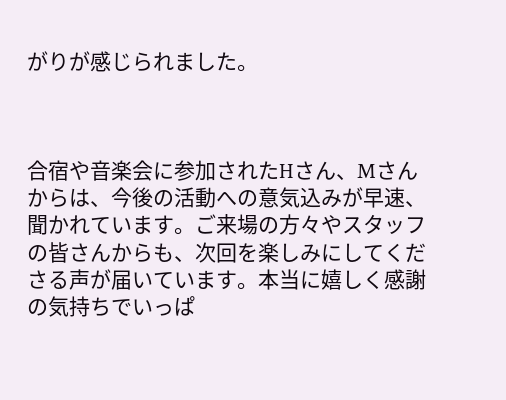がりが感じられました。



合宿や音楽会に参加されたHさん、Mさんからは、今後の活動への意気込みが早速、聞かれています。ご来場の方々やスタッフの皆さんからも、次回を楽しみにしてくださる声が届いています。本当に嬉しく感謝の気持ちでいっぱ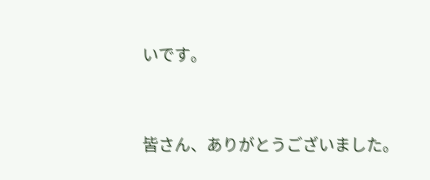いです。


皆さん、ありがとうございました。